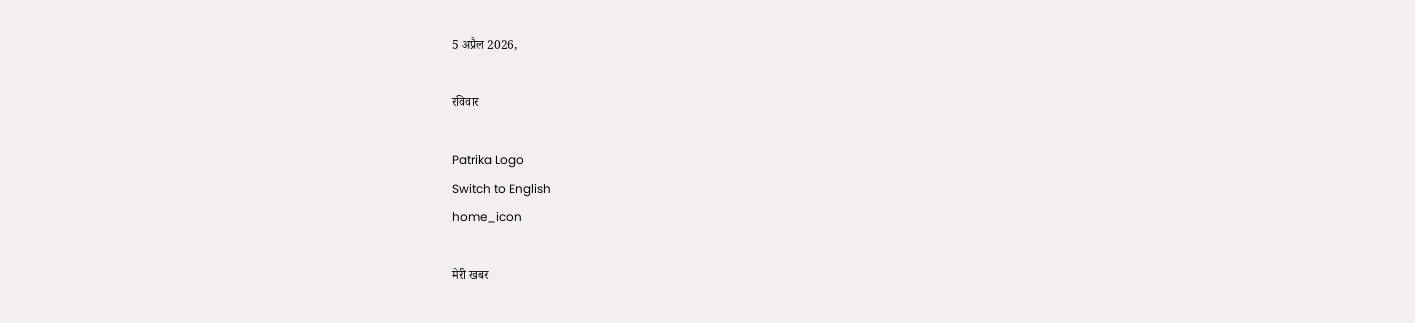5 अप्रैल 2026,

रविवार

Patrika Logo
Switch to English
home_icon

मेरी खबर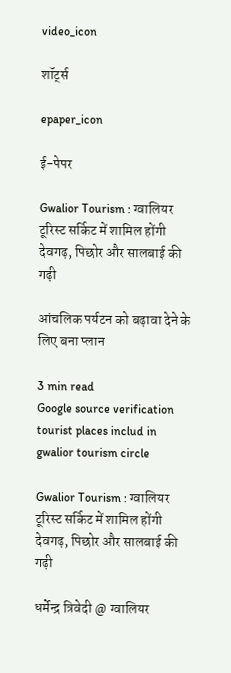video_icon

शॉर्ट्स

epaper_icon

ई-पेपर

Gwalior Tourism : ग्वालियर टूरिस्ट सर्किट में शामिल होंगी देवगढ़, पिछोर और सालबाई की गढ़ी

आंचलिक पर्यटन को बढ़ावा देने के लिए बना प्लान

3 min read
Google source verification
tourist places includ in gwalior tourism circle

Gwalior Tourism : ग्वालियर टूरिस्ट सर्किट में शामिल होंगी देवगढ़, पिछोर और सालबाई की गढ़ी

धर्मेन्द्र त्रिवेदी @ ग्वालियर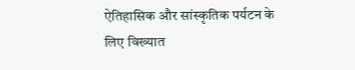ऐतिहासिक और सांस्कृतिक पर्यटन के लिए विख्यात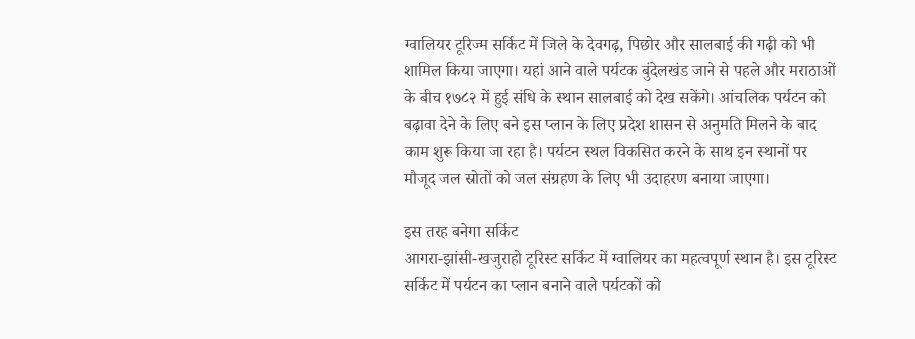ग्वालियर टूरिज्म सर्किट में जिले के देवगढ़, पिछोर और सालबाई की गढ़ी को भी शामिल किया जाएगा। यहां आने वाले पर्यटक बुंदेलखंड जाने से पहले और मराठाओं के बीच १७८२ में हुई संधि के स्थान सालबाई को देख सकेंगे। आंचलिक पर्यटन को बढ़ावा देने के लिए बने इस प्लान के लिए प्रदेश शासन से अनुमति मिलने के बाद काम शुरू किया जा रहा है। पर्यटन स्थल विकसित करने के साथ इन स्थानों पर मौजूद जल स्रोतों को जल संग्रहण के लिए भी उदाहरण बनाया जाएगा।

इस तरह बनेगा सर्किट
आगरा-झांसी-खजुराहो टूरिस्ट सर्किट में ग्वालियर का महत्वपूर्ण स्थान है। इस टूरिस्ट सर्किट में पर्यटन का प्लान बनाने वाले पर्यटकों को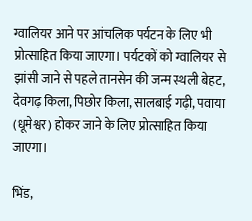ग्वालियर आने पर आंचलिक पर्यटन के लिए भी प्रोत्साहित किया जाएगा। पर्यटकों को ग्वालियर से झांसी जाने से पहले तानसेन की जन्म स्थली बेहट, देवगढ़ किला, पिछोर किला, सालबाई गढ़ी, पवाया (धूमेश्वर) होकर जाने के लिए प्रोत्साहित किया जाएगा।

भिंड,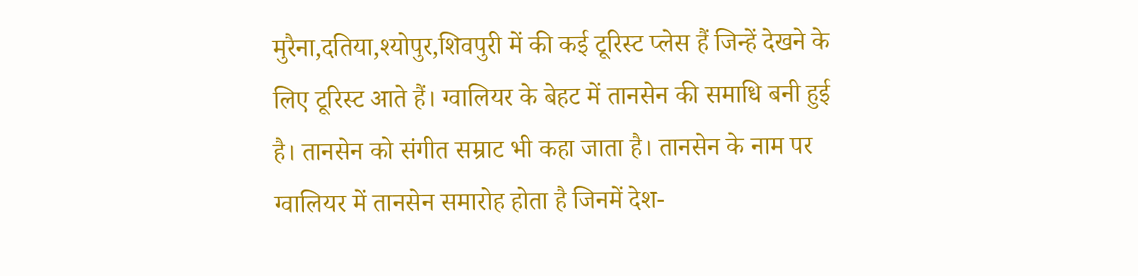मुरैना,दतिया,श्योपुर,शिवपुरी में की कई टूरिस्ट प्लेस हैं जिन्हें देखने के लिए टूरिस्ट आते हैं। ग्वालियर के बेहट में तानसेन की समाधि बनी हुई है। तानसेन को संगीत सम्राट भी कहा जाता है। तानसेन के नाम पर ग्वालियर में तानसेन समारोह होता है जिनमें देश-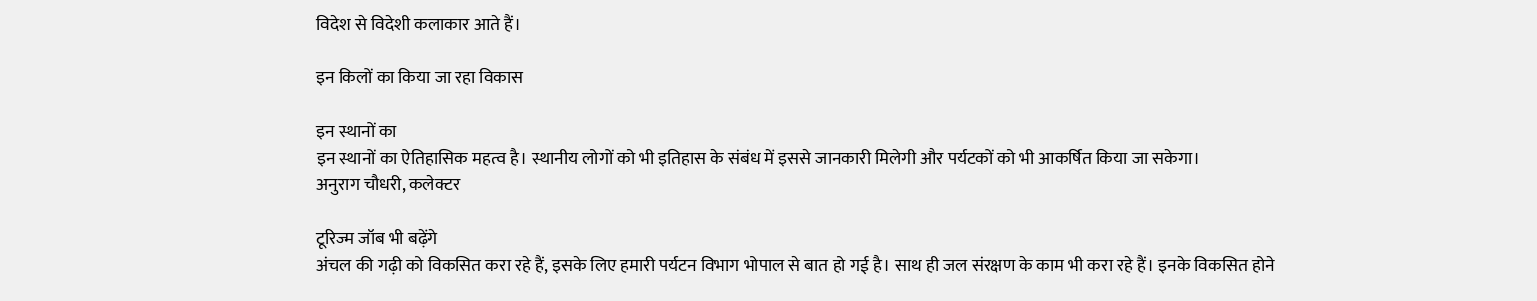विदेश से विदेशी कलाकार आते हैं।

इन किलों का किया जा रहा विकास

इन स्थानों का
इन स्थानों का ऐतिहासिक महत्व है। स्थानीय लोगों को भी इतिहास के संबंध में इससे जानकारी मिलेगी और पर्यटकों को भी आकर्षित किया जा सकेगा।
अनुराग चौधरी, कलेक्टर

टूरिज्म जॉब भी बढ़ेंगे
अंचल की गढ़ी को विकसित करा रहे हैं, इसके लिए हमारी पर्यटन विभाग भोपाल से बात हो गई है। साथ ही जल संरक्षण के काम भी करा रहे हैं। इनके विकसित होने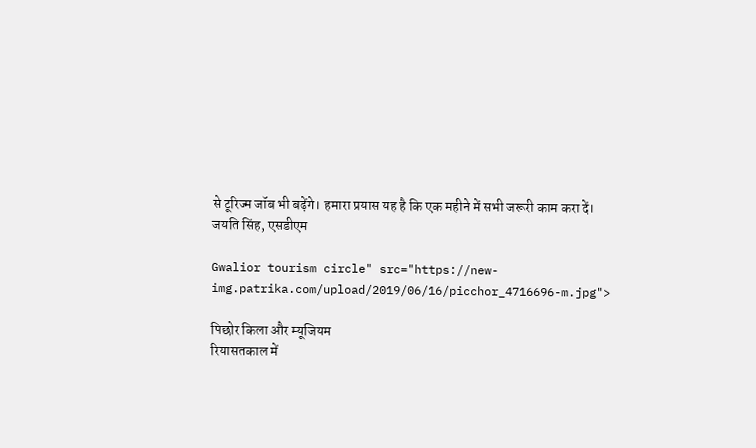से टूरिज्म जॉब भी बढ़ेंगे। हमारा प्रयास यह है कि एक महीने में सभी जरूरी काम करा दें।
जयति सिंह, एसडीएम

Gwalior tourism circle" src="https://new-img.patrika.com/upload/2019/06/16/picchor_4716696-m.jpg">

पिछोर किला और म्यूजियम
रियासतकाल में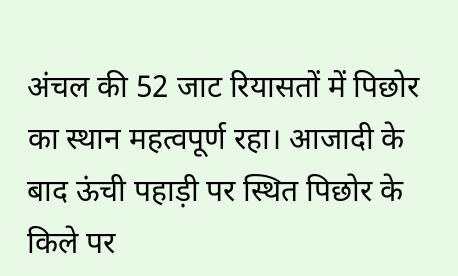अंचल की 52 जाट रियासतों में पिछोर का स्थान महत्वपूर्ण रहा। आजादी के बाद ऊंची पहाड़ी पर स्थित पिछोर के किले पर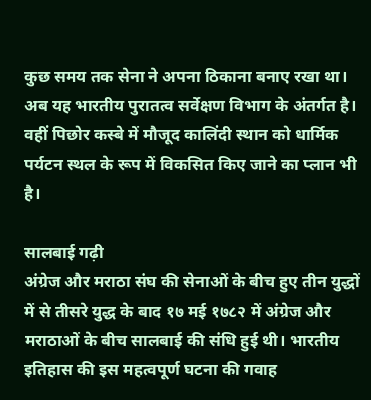कुछ समय तक सेना ने अपना ठिकाना बनाए रखा था। अब यह भारतीय पुरातत्व सर्वेक्षण विभाग के अंतर्गत है। वहीं पिछोर कस्बे में मौजूद कालिंदी स्थान को धार्मिक पर्यटन स्थल के रूप में विकसित किए जाने का प्लान भी है।

सालबाई गढ़ी
अंग्रेज और मराठा संघ की सेनाओं के बीच हुए तीन युद्धों में से तीसरे युद्ध के बाद १७ मई १७८२ में अंग्रेज और मराठाओं के बीच सालबाई की संधि हुई थी। भारतीय इतिहास की इस महत्वपूर्ण घटना की गवाह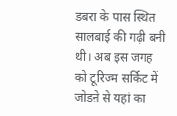डबरा के पास स्थित सालबाई की गढ़ी बनी थी। अब इस जगह को टूरिज्म सर्किट में जोडऩे से यहां का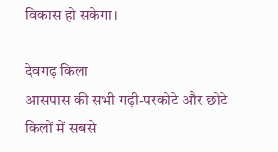विकास हो सकेगा।

देवगढ़ किला
आसपास की सभी गढ़ी-परकोटे और छोटे किलों में सबसे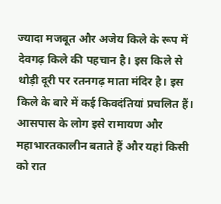ज्यादा मजबूत और अजेय किले के रूप में देवगढ़ किले की पहचान है। इस किले से थोड़ी दूरी पर रतनगढ़ माता मंदिर है। इस किले के बारे में कई किवदंतियां प्रचलित हैं। आसपास के लोग इसे रामायण और महाभारतकालीन बताते हैं और यहां किसी को रात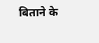बिताने के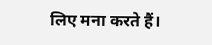लिए मना करते हैं।